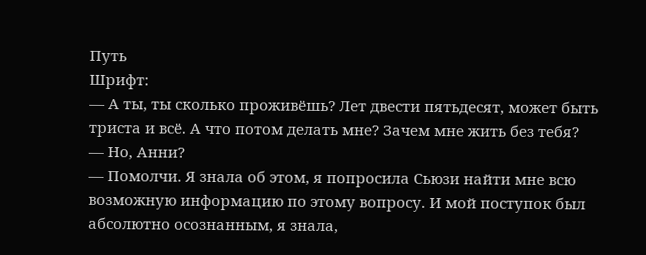Путь
Шрифт:
— А ты, ты сколько проживёшь? Лет двести пятьдесят, может быть триста и всё. А что потом делать мне? Зачем мне жить без тебя?
— Но, Анни?
— Помолчи. Я знала об этом, я попросила Сьюзи найти мне всю возможную информацию по этому вопросу. И мой поступок был абсолютно осознанным, я знала,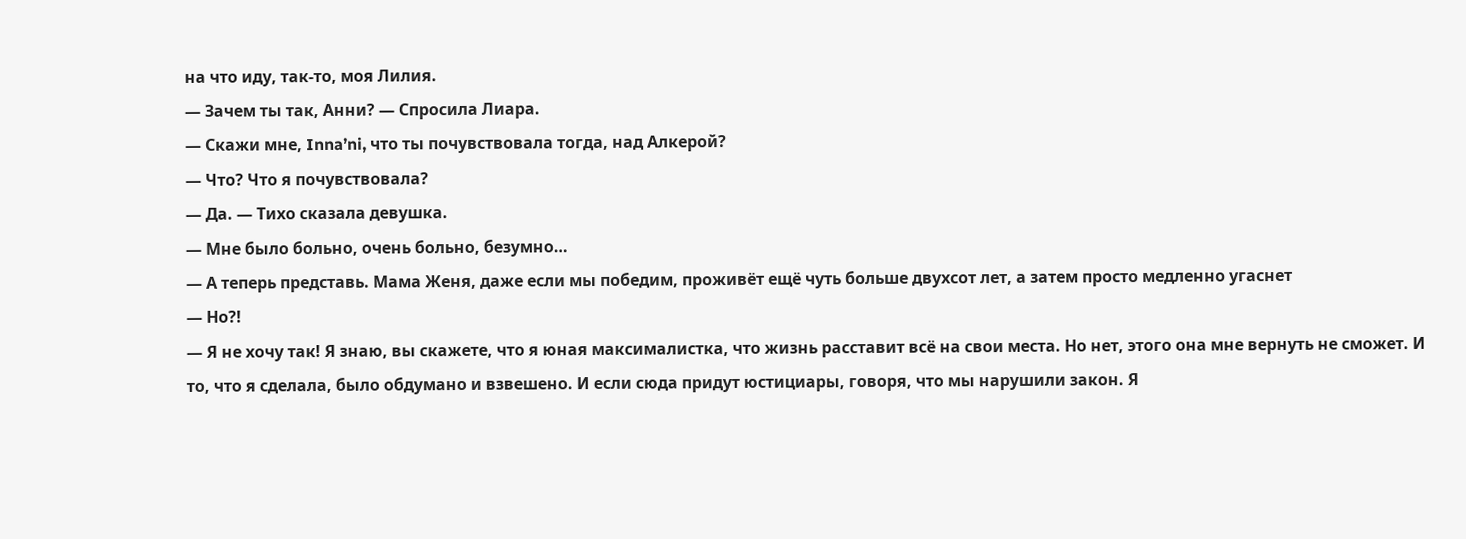на что иду, так-то, моя Лилия.
— Зачем ты так, Анни? — Спросила Лиара.
— Скажи мне, Inna’ni, что ты почувствовала тогда, над Алкерой?
— Что? Что я почувствовала?
— Да. — Тихо сказала девушка.
— Мне было больно, очень больно, безумно…
— А теперь представь. Мама Женя, даже если мы победим, проживёт ещё чуть больше двухсот лет, а затем просто медленно угаснет
— Но?!
— Я не хочу так! Я знаю, вы скажете, что я юная максималистка, что жизнь расставит всё на свои места. Но нет, этого она мне вернуть не сможет. И то, что я сделала, было обдумано и взвешено. И если сюда придут юстициары, говоря, что мы нарушили закон. Я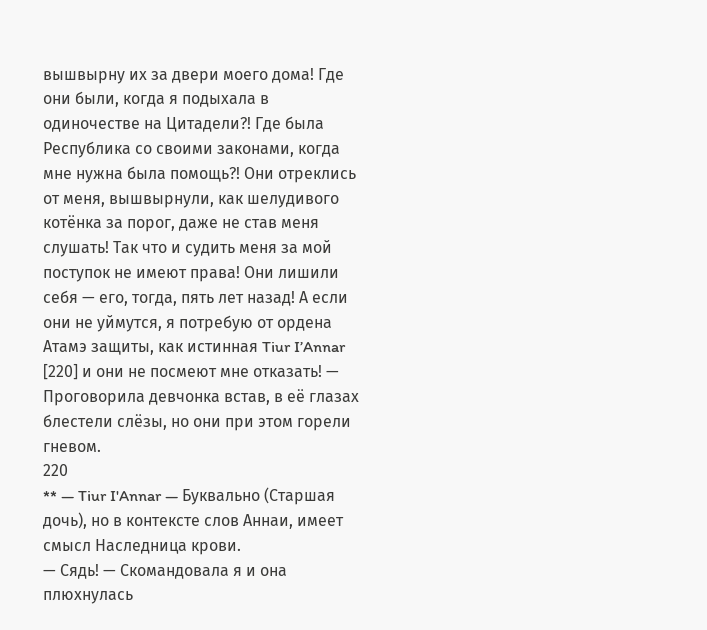вышвырну их за двери моего дома! Где они были, когда я подыхала в одиночестве на Цитадели?! Где была Республика со своими законами, когда мне нужна была помощь?! Они отреклись от меня, вышвырнули, как шелудивого котёнка за порог, даже не став меня слушать! Так что и судить меня за мой поступок не имеют права! Они лишили себя — его, тогда, пять лет назад! А если они не уймутся, я потребую от ордена Атамэ защиты, как истинная Tiur I’Annar [220] и они не посмеют мне отказать! — Проговорила девчонка встав, в её глазах блестели слёзы, но они при этом горели гневом.
220
** — Tiur I'Annar — Буквально (Старшая дочь), но в контексте слов Аннаи, имеет смысл Наследница крови.
— Сядь! — Скомандовала я и она плюхнулась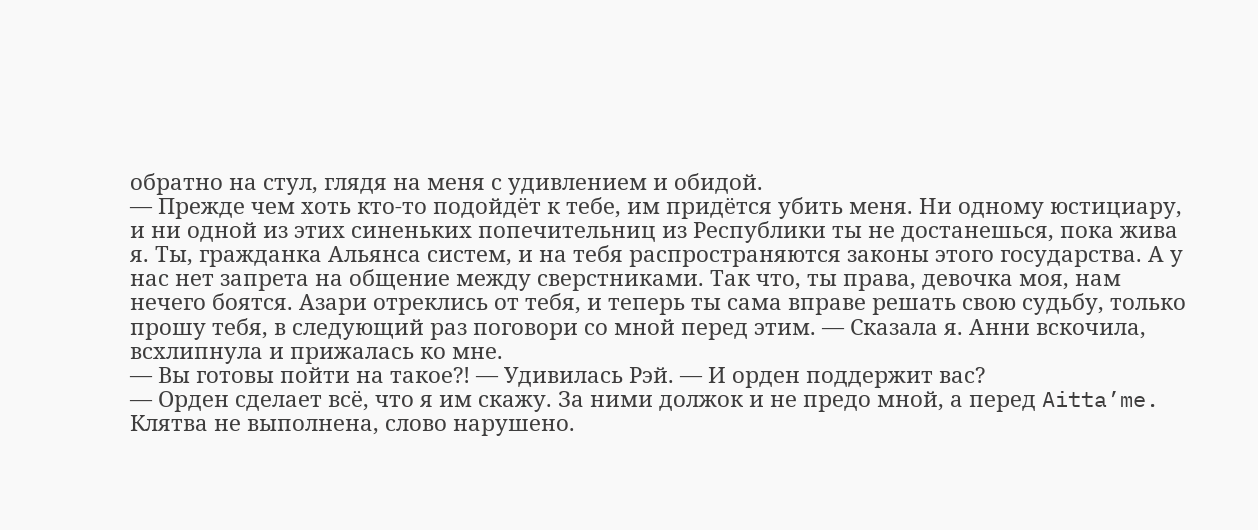обратно на стул, глядя на меня с удивлением и обидой.
— Прежде чем хоть кто-то подойдёт к тебе, им придётся убить меня. Ни одному юстициару, и ни одной из этих синеньких попечительниц из Республики ты не достанешься, пока жива я. Ты, гражданка Альянса систем, и на тебя распространяются законы этого государства. А у нас нет запрета на общение между сверстниками. Так что, ты права, девочка моя, нам нечего боятся. Азари отреклись от тебя, и теперь ты сама вправе решать свою судьбу, только прошу тебя, в следующий раз поговори со мной перед этим. — Сказала я. Анни вскочила, всхлипнула и прижалась ко мне.
— Вы готовы пойти на такое?! — Удивилась Рэй. — И орден поддержит вас?
— Орден сделает всё, что я им скажу. За ними должок и не предо мной, а перед Aitta’me. Клятва не выполнена, слово нарушено.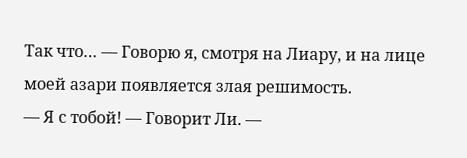Так что… — Говорю я, смотря на Лиару, и на лице моей азари появляется злая решимость.
— Я с тобой! — Говорит Ли. —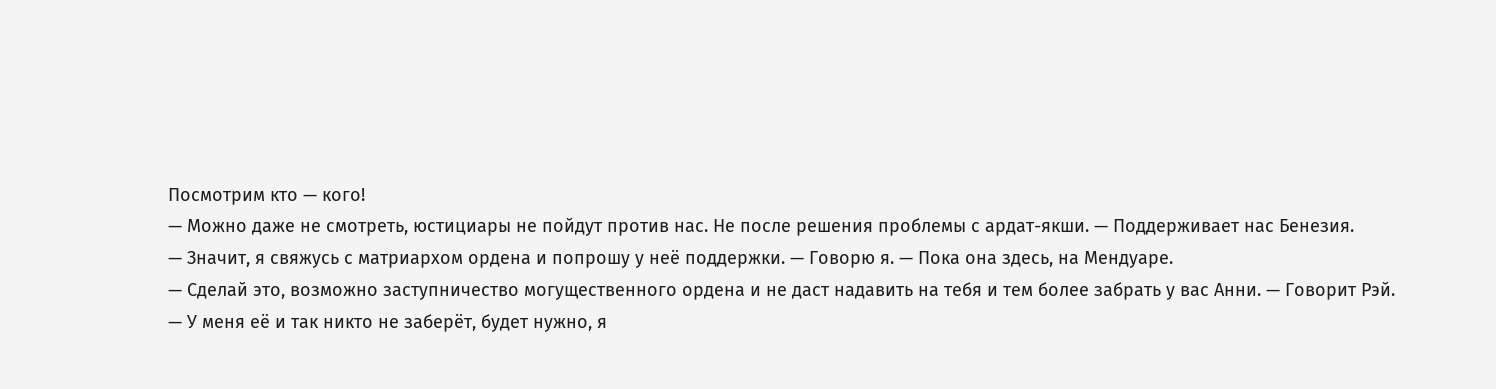Посмотрим кто — кого!
— Можно даже не смотреть, юстициары не пойдут против нас. Не после решения проблемы с ардат-якши. — Поддерживает нас Бенезия.
— Значит, я свяжусь с матриархом ордена и попрошу у неё поддержки. — Говорю я. — Пока она здесь, на Мендуаре.
— Сделай это, возможно заступничество могущественного ордена и не даст надавить на тебя и тем более забрать у вас Анни. — Говорит Рэй.
— У меня её и так никто не заберёт, будет нужно, я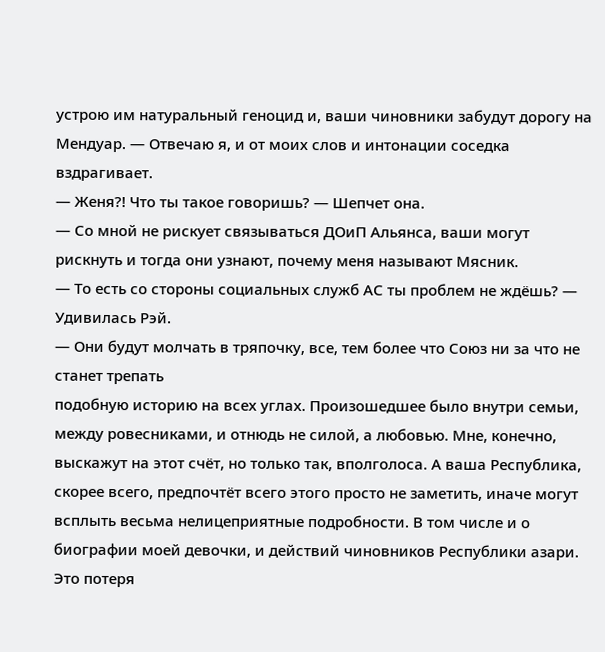устрою им натуральный геноцид и, ваши чиновники забудут дорогу на Мендуар. — Отвечаю я, и от моих слов и интонации соседка вздрагивает.
— Женя?! Что ты такое говоришь? — Шепчет она.
— Со мной не рискует связываться ДОиП Альянса, ваши могут рискнуть и тогда они узнают, почему меня называют Мясник.
— То есть со стороны социальных служб АС ты проблем не ждёшь? — Удивилась Рэй.
— Они будут молчать в тряпочку, все, тем более что Союз ни за что не станет трепать
подобную историю на всех углах. Произошедшее было внутри семьи, между ровесниками, и отнюдь не силой, а любовью. Мне, конечно, выскажут на этот счёт, но только так, вполголоса. А ваша Республика, скорее всего, предпочтёт всего этого просто не заметить, иначе могут всплыть весьма нелицеприятные подробности. В том числе и о биографии моей девочки, и действий чиновников Республики азари. Это потеря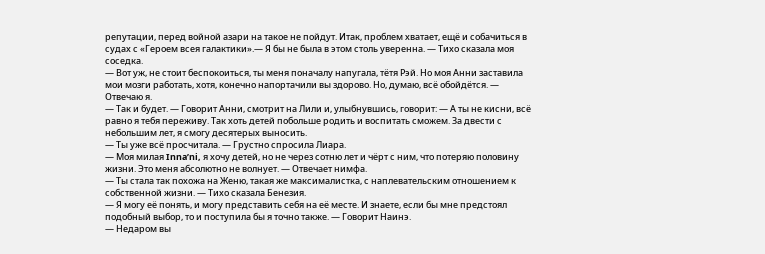репутации, перед войной азари на такое не пойдут. Итак, проблем хватает, ещё и собачиться в судах с «Героем всея галактики».— Я бы не была в этом столь уверенна. — Тихо сказала моя соседка.
— Вот уж, не стоит беспокоиться, ты меня поначалу напугала, тётя Рэй. Но моя Анни заставила мои мозги работать, хотя, конечно напортачили вы здорово. Но, думаю, всё обойдётся. — Отвечаю я.
— Так и будет. — Говорит Анни, смотрит на Лили и, улыбнувшись, говорит: — А ты не кисни, всё равно я тебя переживу. Так хоть детей побольше родить и воспитать сможем. За двести с небольшим лет, я смогу десятерых выносить.
— Ты уже всё просчитала. — Грустно спросила Лиара.
— Моя милая Inna’ni, я хочу детей, но не через сотню лет и чёрт с ним, что потеряю половину жизни. Это меня абсолютно не волнует. — Отвечает нимфа.
— Ты стала так похожа на Женю, такая же максималистка, с наплевательским отношением к собственной жизни. — Тихо сказала Бенезия.
— Я могу её понять, и могу представить себя на её месте. И знаете, если бы мне предстоял подобный выбор, то и поступила бы я точно также. — Говорит Наинэ.
— Недаром вы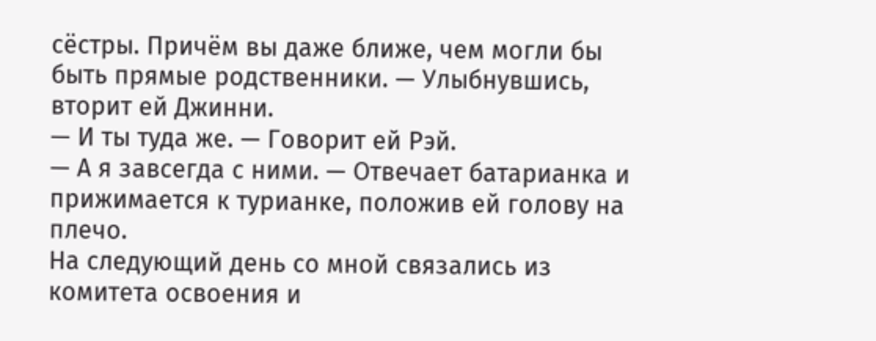сёстры. Причём вы даже ближе, чем могли бы быть прямые родственники. — Улыбнувшись, вторит ей Джинни.
— И ты туда же. — Говорит ей Рэй.
— А я завсегда с ними. — Отвечает батарианка и прижимается к турианке, положив ей голову на плечо.
На следующий день со мной связались из комитета освоения и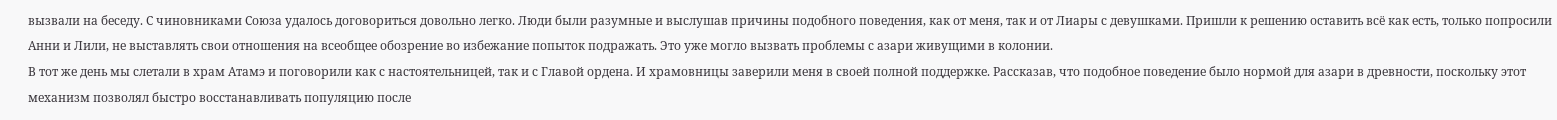вызвали на беседу. С чиновниками Союза удалось договориться довольно легко. Люди были разумные и выслушав причины подобного поведения, как от меня, так и от Лиары с девушками. Пришли к решению оставить всё как есть, только попросили Анни и Лили, не выставлять свои отношения на всеобщее обозрение во избежание попыток подражать. Это уже могло вызвать проблемы с азари живущими в колонии.
В тот же день мы слетали в храм Атамэ и поговорили как с настоятельницей, так и с Главой ордена. И храмовницы заверили меня в своей полной поддержке. Рассказав, что подобное поведение было нормой для азари в древности, поскольку этот механизм позволял быстро восстанавливать популяцию после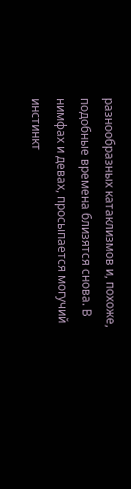разнообразных катаклизмов и, похоже, подобные времена близятся снова. В нимфах и девах, просыпается могучий инстинкт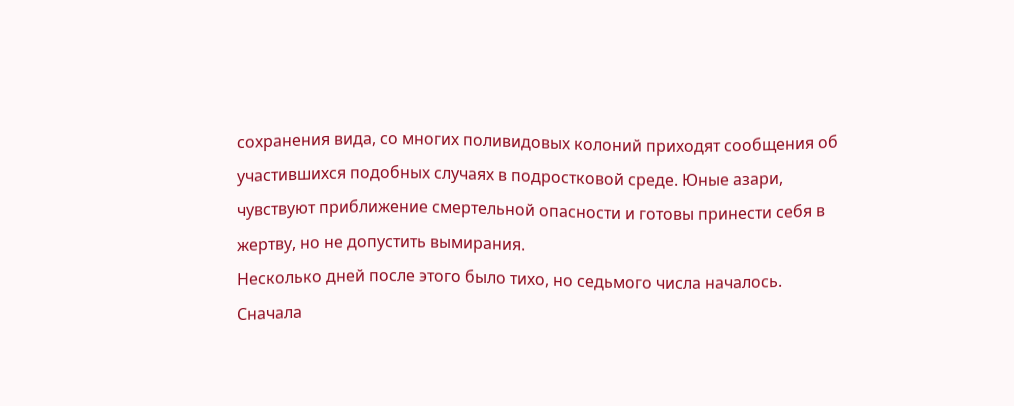сохранения вида, со многих поливидовых колоний приходят сообщения об участившихся подобных случаях в подростковой среде. Юные азари, чувствуют приближение смертельной опасности и готовы принести себя в жертву, но не допустить вымирания.
Несколько дней после этого было тихо, но седьмого числа началось. Сначала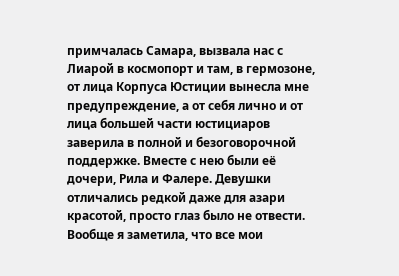примчалась Самара, вызвала нас с Лиарой в космопорт и там, в гермозоне, от лица Корпуса Юстиции вынесла мне предупреждение, а от себя лично и от лица большей части юстициаров заверила в полной и безоговорочной поддержке. Вместе с нею были её дочери, Рила и Фалере. Девушки отличались редкой даже для азари красотой, просто глаз было не отвести. Вообще я заметила, что все мои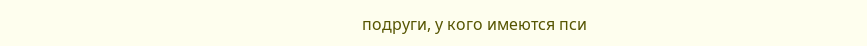подруги, у кого имеются пси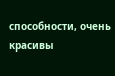способности, очень красивы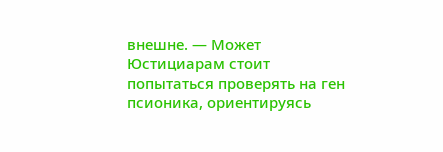внешне. — Может Юстициарам стоит попытаться проверять на ген псионика, ориентируясь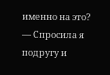именно на это? — Спросила я подругу и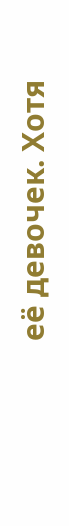её девочек. Хотя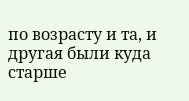по возрасту и та, и другая были куда старше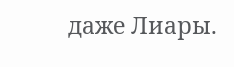даже Лиары.